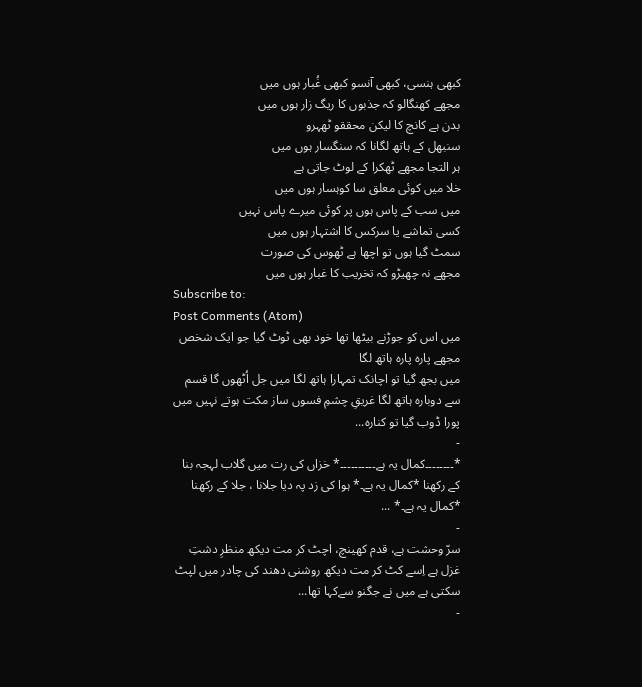کبھی ہنسی، کبھی آنسو کبھی غُبار ہوں میں
مجھے کھنگالو کہ جذبوں کا ریگ زار ہوں میں
بدن ہے کانچ کا لیکن محققو ٹھہرو
سنبھل کے ہاتھ لگانا کہ سنگسار ہوں میں
ہر التجا مجھے ٹھکرا کے لوٹ جاتی ہے
خلا میں کوئی معلق سا کوہسار ہوں میں
میں سب کے پاس ہوں پر کوئی میرے پاس نہیں
کسی تماشے یا سرکس کا اشتہار ہوں میں
سمٹ گیا ہوں تو اچھا ہے ٹھوس کی صورت
مجھے نہ چھیڑو کہ تخریب کا غبار ہوں میں
Subscribe to:
Post Comments (Atom)
میں اس کو جوڑنے بیٹھا تھا خود بھی ٹوٹ گیا جو ایک شخص مجھے پارہ پارہ ہاتھ لگا
میں بجھ گیا تو اچانک تمہارا ہاتھ لگا میں جل اُٹھوں گا قسم سے دوبارہ ہاتھ لگا غریقِ چشمِ فسوں ساز مکت ہوتے نہیں میں پورا ڈوب گیا تو کنارہ...
-
*۔۔۔۔۔۔۔۔کمال یہ ہے۔۔۔۔۔۔۔۔۔۔* خزاں کی رت میں گلاب لہجہ بنا کے رکھنا *کمال یہ ہے۔* ہوا کی زد پہ دیا جلانا ، جلا کے رکھنا *کمال یہ ہے۔* ...
-
سرّ وحشت ہے، قدم کھینچ، اچٹ کر مت دیکھ منظرِ دشتِ غزل ہے اِسے کٹ کر مت دیکھ روشنی دھند کی چادر میں لپٹ سکتی ہے میں نے جگنو سےکہا تھا...
-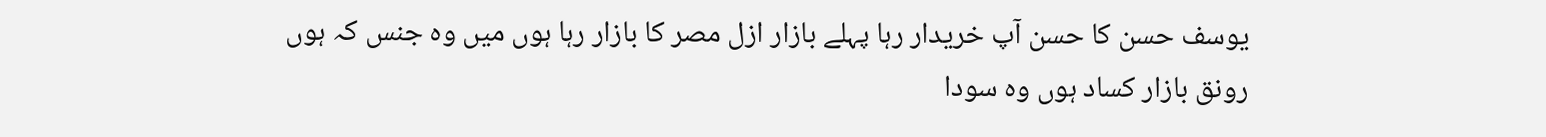یوسف حسن کا حسن آپ خریدار رہا پہلے بازار ازل مصر کا بازار رہا ہوں میں وہ جنس کہ ہوں رونق بازار کساد ہوں وہ سودا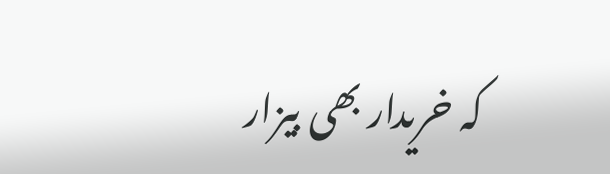کہ خریدار بھی بیزار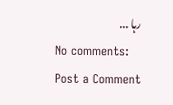رہا ...
No comments:
Post a Comment